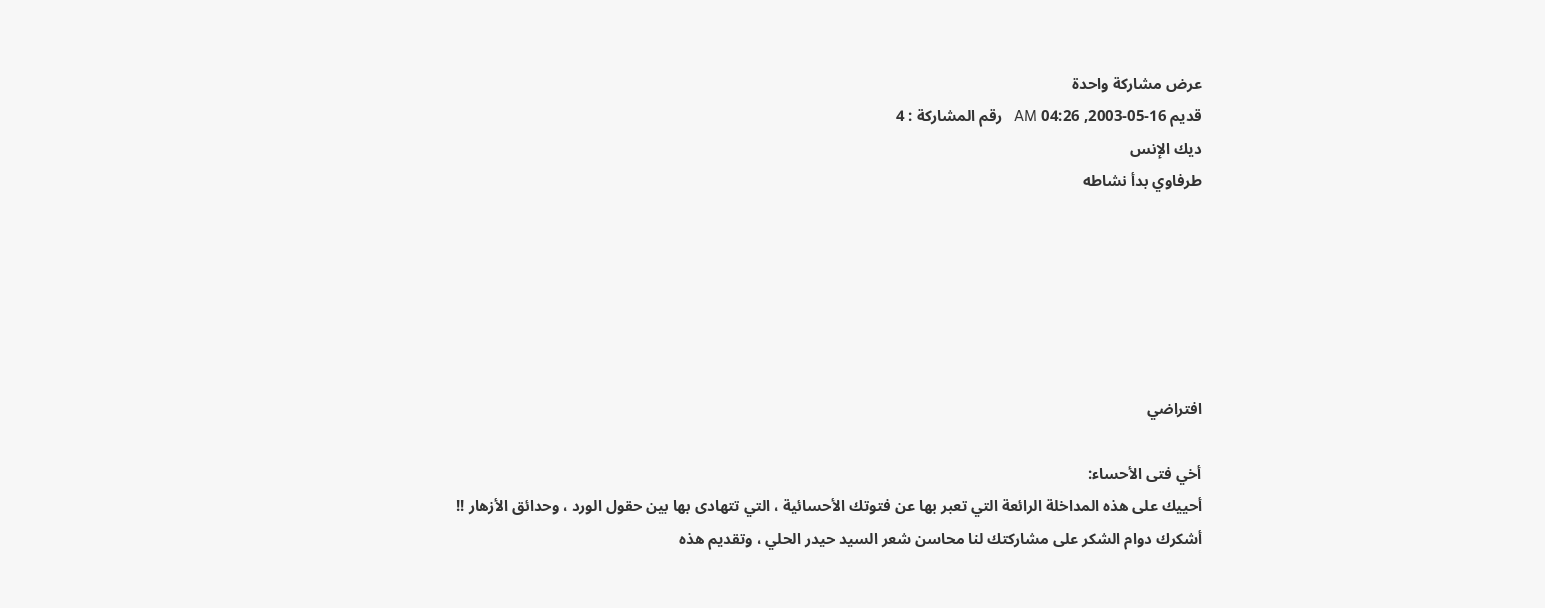عرض مشاركة واحدة
قديم 16-05-2003, 04:26 AM   رقم المشاركة : 4
ديك الإنس
طرفاوي بدأ نشاطه






افتراضي

أخي فتى الأحساء:
أحييك على هذه المداخلة الرائعة التي تعبر بها عن فتوتك الأحسائية ، التي تتهادى بها بين حقول الورد ، وحدائق الأزهار !!
أشكرك دوام الشكر على مشاركتك لنا محاسن شعر السيد حيدر الحلي ، وتقديم هذه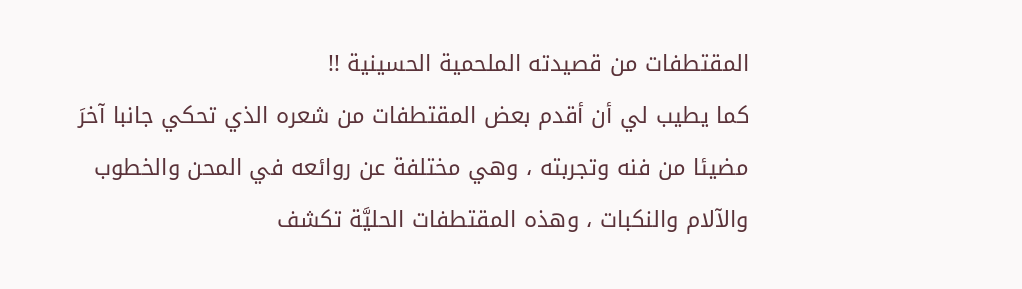المقتطفات من قصيدته الملحمية الحسينية !!
كما يطيب لي أن أقدم بعض المقتطفات من شعره الذي تحكي جانبا آخرَ مضيئا من فنه وتجربته ، وهي مختلفة عن روائعه في المحن والخطوب والآلام والنكبات ، وهذه المقتطفات الحليَّة تكشف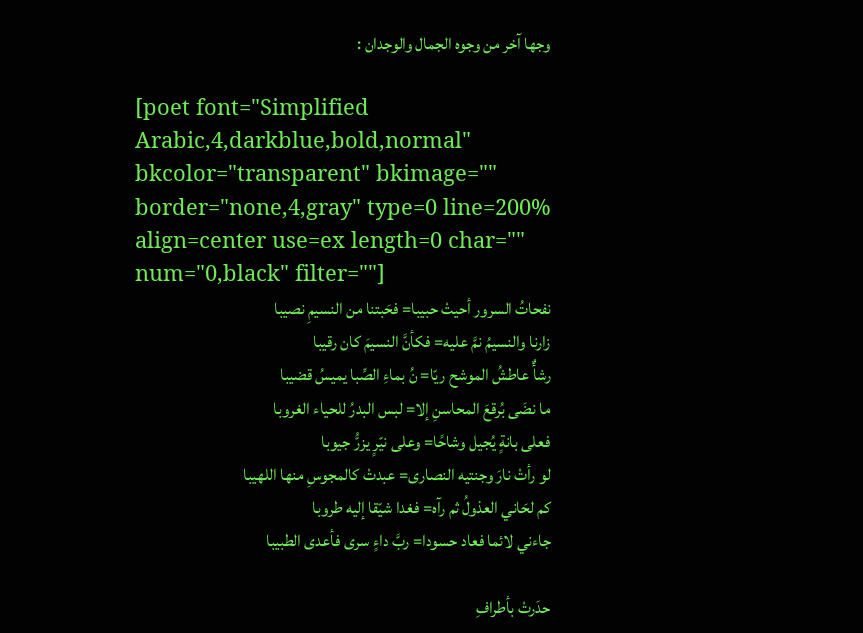وجها آخر من وجوه الجمال والوجدان :

[poet font="Simplified Arabic,4,darkblue,bold,normal" bkcolor="transparent" bkimage="" border="none,4,gray" type=0 line=200% align=center use=ex length=0 char="" num="0,black" filter=""]
نفحاتُ السرور أحيتْ حبيبا= فحَبتنا من النسيمِ نصيبا
زارنا والنسيمُ نمَّ عليه= فكأنَّ النسيمَ كان رقيبا
رشأٌ عاطشُ الموشح ريّا= نُ بماءِ الصِّبا يميسُ قضيبا
ما نضَى بُرقعَ المحاسنِ إلا= لبس البدرُ للحياء الغروبا
فعلى بانةٍ يُجيل وشاحًا= وعلى نيّرٍ يزرُّ جيوبا
لو رأتْ نارَ وجنتيه النصارى= عبدتْ كالمجوسِ منها اللهيبا
كم لحَاني العذولُ ثم رآه= فغدا شيّقا إليه طروبا
جاءني لائما فعاد حسودا= ربَّ داءٍ سرى فأعدى الطبيبا

حدَرتْ بأطرافِ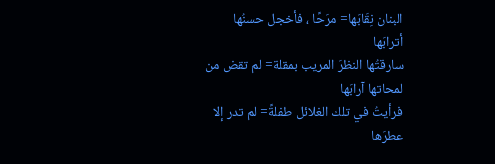البنان نِقَابَها= مرَحًا ، فأخجل حسنُها أترابَها
سارقتُها النظرَ المريب بمقلة= لم تقض من لمحاتها آرابَها
فرأيتُ في تلك الغلائل طفلةً= لم تدر إلا عطرَها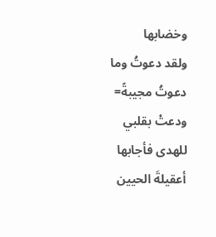وخضابها
ولقد دعوتُ وما دعوتُ مجيبةً= ودعتْ بقلبي للهدى فأجابها
أعقيلةَ الحيين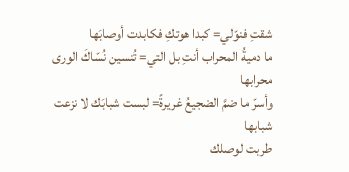شقتِ فنوّلي= كبدا هوتكِ فكابدت أوصابَها
ما دميةُ المحراب أنتِ بل التي= تُنسين نُسّاكَ الورى محرابها
وأسرّ ما ضمَّ الضجيعُ غريرةً= لبست شبابَك لا نزعت شبابها
طربت لوصلك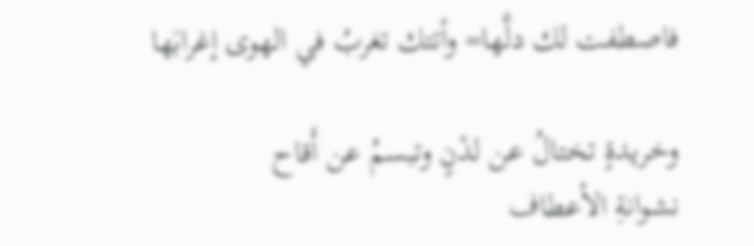فاصطفت لك دلَّها= وأتتك تغربُ في الهوى إغرابَها

وخريدةٍ تختالُ عن لدْنٍ وتبسمُ عن أَقاح
نشوانةِ الأعطاف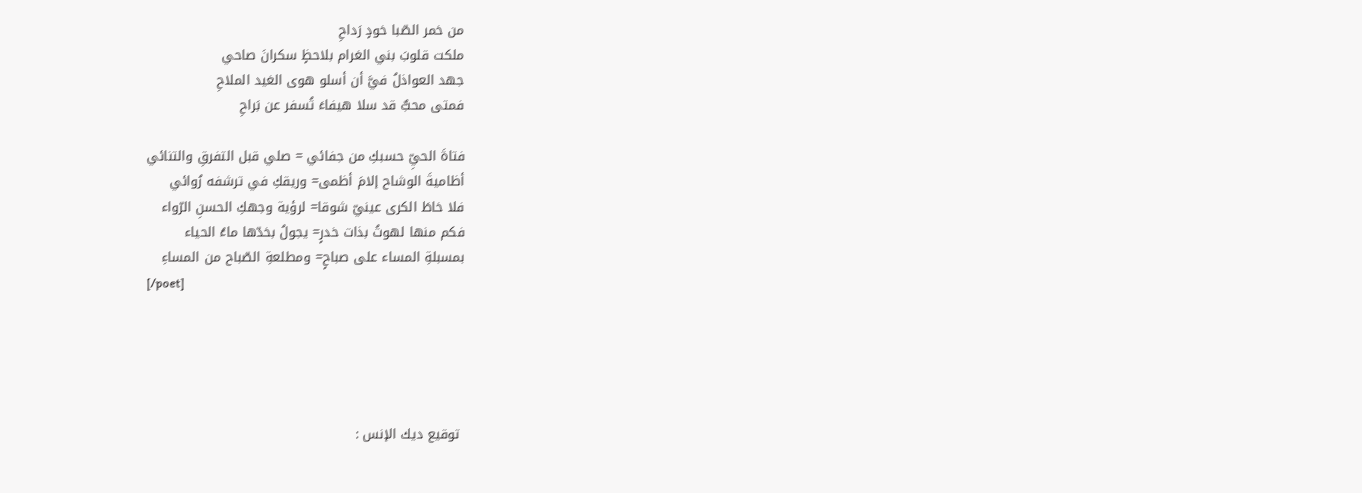من خمر الصّبا خودٍ رَداحِ
ملكت قلوبَ بني الغرام بلاحظٍ سكرانَ صاحي
جهد العواذلُ فيَّ أن أسلو هوى الغيد الملاحِ
فمتى محبٌّ قد سلا هيفاءَ تُسفر عن بَراحِ

فتاةَ الحيِّ حسبكِ من جفائي = صلي قبل التفرقِ والتنائي
أظاميةَ الوشاح إلامَ أظمى= وريقكِ في ترشفه رُوائي
فلا خاطَ الكرى عينيّ شوقا= لرؤية وجهكِ الحسنِ الرّواء
فكم منها لهوتُ بذات خدرٍ= يجولُ بخدّها ماءُ الحياء
بمسبلةِ المساء على صباحٍ= ومطلعةِ الصّباح من المساءِ
[/poet]





 توقيع ديك الإنس :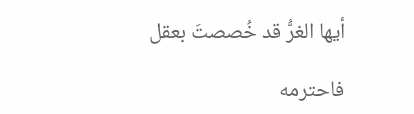أيها الغرُّ قد خُصصتَ بعقل

فاحترمه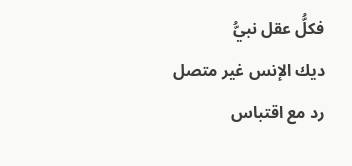فكلُّ عقل نبيُّ
ديك الإنس غير متصل   رد مع اقتباس